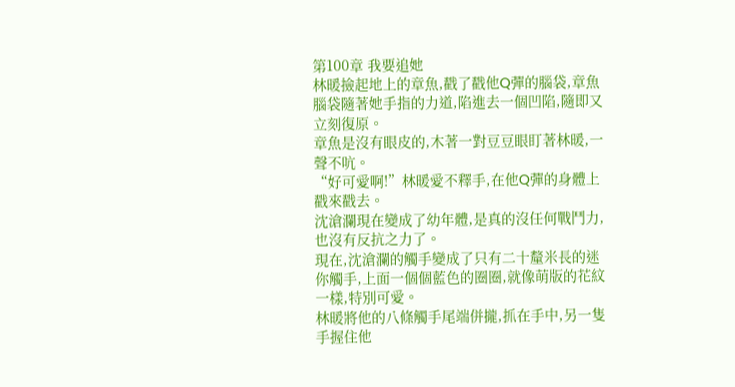第100章 我要追她
林暖撿起地上的章魚,戳了戳他Q彈的腦袋,章魚腦袋隨著她手指的力道,陷進去一個凹陷,隨即又立刻復原。
章魚是沒有眼皮的,木著一對豆豆眼盯著林暖,一聲不吭。
“好可愛啊!”林暖愛不釋手,在他Q彈的身體上戳來戳去。
沈滄瀾現在變成了幼年體,是真的沒任何戰鬥力,也沒有反抗之力了。
現在,沈滄瀾的觸手變成了只有二十釐米長的迷你觸手,上面一個個藍色的圈圈,就像萌版的花紋一樣,特別可愛。
林暖將他的八條觸手尾端併攏,抓在手中,另一隻手握住他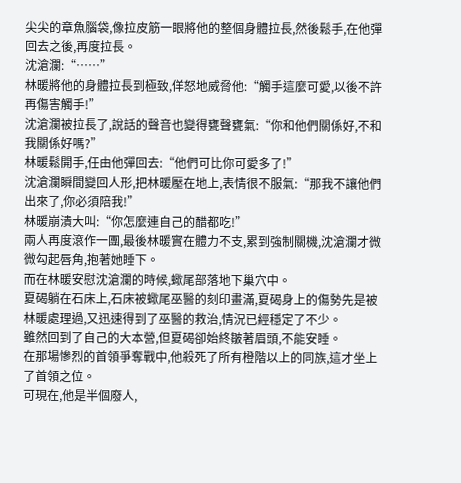尖尖的章魚腦袋,像拉皮筋一眼將他的整個身體拉長,然後鬆手,在他彈回去之後,再度拉長。
沈滄瀾:“……”
林暖將他的身體拉長到極致,佯怒地威脅他:“觸手這麼可愛,以後不許再傷害觸手!”
沈滄瀾被拉長了,說話的聲音也變得甕聲甕氣:“你和他們關係好,不和我關係好嗎?”
林暖鬆開手,任由他彈回去:“他們可比你可愛多了!”
沈滄瀾瞬間變回人形,把林暖壓在地上,表情很不服氣:“那我不讓他們出來了,你必須陪我!”
林暖崩潰大叫:“你怎麼連自己的醋都吃!”
兩人再度滾作一團,最後林暖實在體力不支,累到強制關機,沈滄瀾才微微勾起唇角,抱著她睡下。
而在林暖安慰沈滄瀾的時候,蠍尾部落地下巢穴中。
夏碣躺在石床上,石床被蠍尾巫醫的刻印畫滿,夏碣身上的傷勢先是被林暖處理過,又迅速得到了巫醫的救治,情況已經穩定了不少。
雖然回到了自己的大本營,但夏碣卻始終皺著眉頭,不能安睡。
在那場慘烈的首領爭奪戰中,他殺死了所有橙階以上的同族,這才坐上了首領之位。
可現在,他是半個廢人,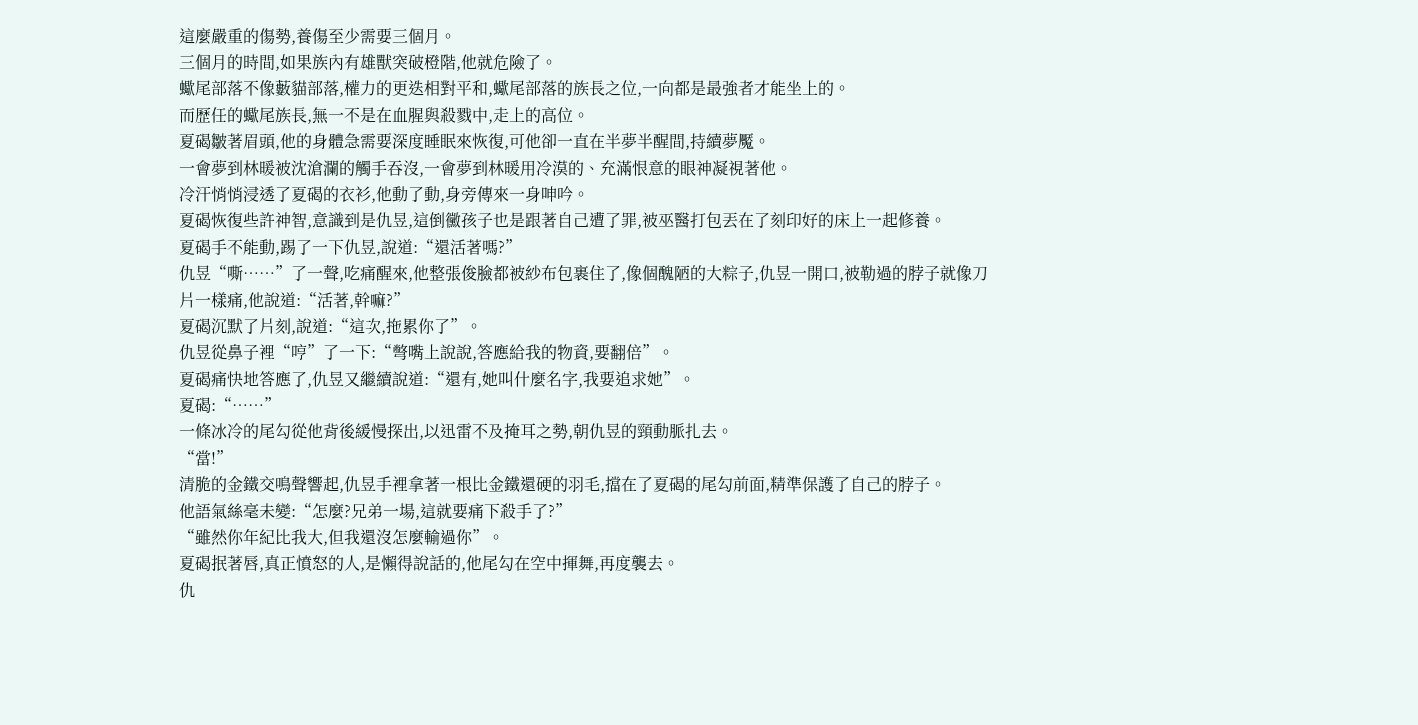這麼嚴重的傷勢,養傷至少需要三個月。
三個月的時間,如果族內有雄獸突破橙階,他就危險了。
蠍尾部落不像藪貓部落,權力的更迭相對平和,蠍尾部落的族長之位,一向都是最強者才能坐上的。
而歷任的蠍尾族長,無一不是在血腥與殺戮中,走上的高位。
夏碣皺著眉頭,他的身體急需要深度睡眠來恢復,可他卻一直在半夢半醒間,持續夢魘。
一會夢到林暖被沈滄瀾的觸手吞沒,一會夢到林暖用冷漠的、充滿恨意的眼神凝視著他。
冷汗悄悄浸透了夏碣的衣衫,他動了動,身旁傳來一身呻吟。
夏碣恢復些許神智,意識到是仇昱,這倒黴孩子也是跟著自己遭了罪,被巫醫打包丟在了刻印好的床上一起修養。
夏碣手不能動,踢了一下仇昱,說道:“還活著嗎?”
仇昱“嘶……”了一聲,吃痛醒來,他整張俊臉都被紗布包裹住了,像個醜陋的大粽子,仇昱一開口,被勒過的脖子就像刀片一樣痛,他說道:“活著,幹嘛?”
夏碣沉默了片刻,說道:“這次,拖累你了”。
仇昱從鼻子裡“哼”了一下:“彆嘴上說說,答應給我的物資,要翻倍”。
夏碣痛快地答應了,仇昱又繼續說道:“還有,她叫什麼名字,我要追求她”。
夏碣:“……”
一條冰冷的尾勾從他背後緩慢探出,以迅雷不及掩耳之勢,朝仇昱的頸動脈扎去。
“當!”
清脆的金鐵交鳴聲響起,仇昱手裡拿著一根比金鐵還硬的羽毛,擋在了夏碣的尾勾前面,精準保護了自己的脖子。
他語氣絲毫未變:“怎麼?兄弟一場,這就要痛下殺手了?”
“雖然你年紀比我大,但我還沒怎麼輸過你”。
夏碣抿著唇,真正憤怒的人,是懶得說話的,他尾勾在空中揮舞,再度襲去。
仇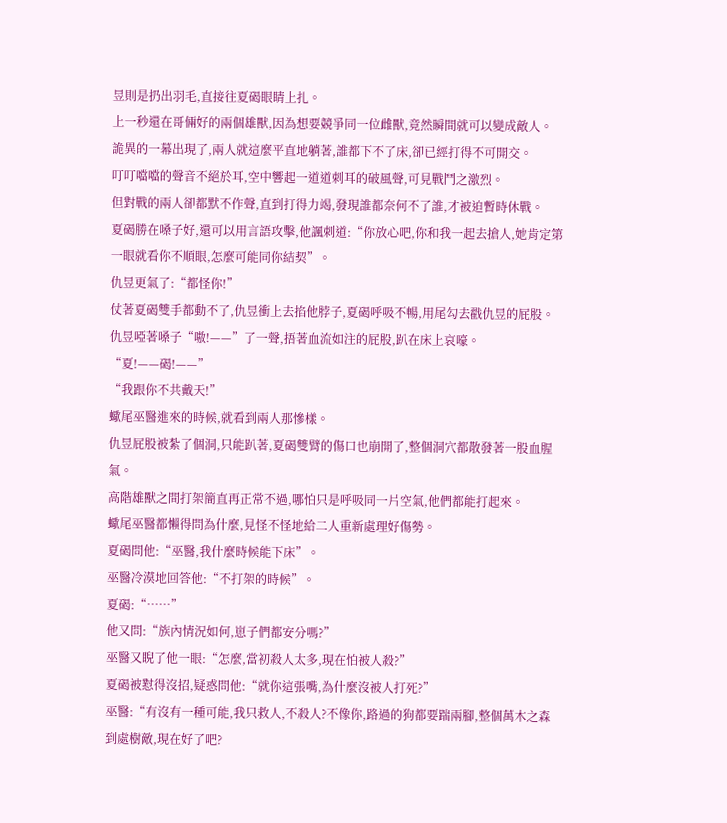昱則是扔出羽毛,直接往夏碣眼睛上扎。
上一秒還在哥倆好的兩個雄獸,因為想要競爭同一位雌獸,竟然瞬間就可以變成敵人。
詭異的一幕出現了,兩人就這麼平直地躺著,誰都下不了床,卻已經打得不可開交。
叮叮噹噹的聲音不絕於耳,空中響起一道道刺耳的破風聲,可見戰鬥之激烈。
但對戰的兩人卻都默不作聲,直到打得力竭,發現誰都奈何不了誰,才被迫暫時休戰。
夏碣勝在嗓子好,還可以用言語攻擊,他諷刺道:“你放心吧,你和我一起去搶人,她肯定第一眼就看你不順眼,怎麼可能同你結契”。
仇昱更氣了:“都怪你!”
仗著夏碣雙手都動不了,仇昱衝上去掐他脖子,夏碣呼吸不暢,用尾勾去戳仇昱的屁股。
仇昱啞著嗓子“嗷!——”了一聲,捂著血流如注的屁股,趴在床上哀嚎。
“夏!——碣!——”
“我跟你不共戴天!”
蠍尾巫醫進來的時候,就看到兩人那慘樣。
仇昱屁股被紮了個洞,只能趴著,夏碣雙臂的傷口也崩開了,整個洞穴都散發著一股血腥氣。
高階雄獸之間打架簡直再正常不過,哪怕只是呼吸同一片空氣,他們都能打起來。
蠍尾巫醫都懶得問為什麼,見怪不怪地給二人重新處理好傷勢。
夏碣問他:“巫醫,我什麼時候能下床”。
巫醫冷漠地回答他:“不打架的時候”。
夏碣:“……”
他又問:“族內情況如何,崽子們都安分嗎?”
巫醫又睨了他一眼:“怎麼,當初殺人太多,現在怕被人殺?”
夏碣被懟得沒招,疑惑問他:“就你這張嘴,為什麼沒被人打死?”
巫醫:“有沒有一種可能,我只救人,不殺人?不像你,路過的狗都要踹兩腳,整個萬木之森到處樹敵,現在好了吧?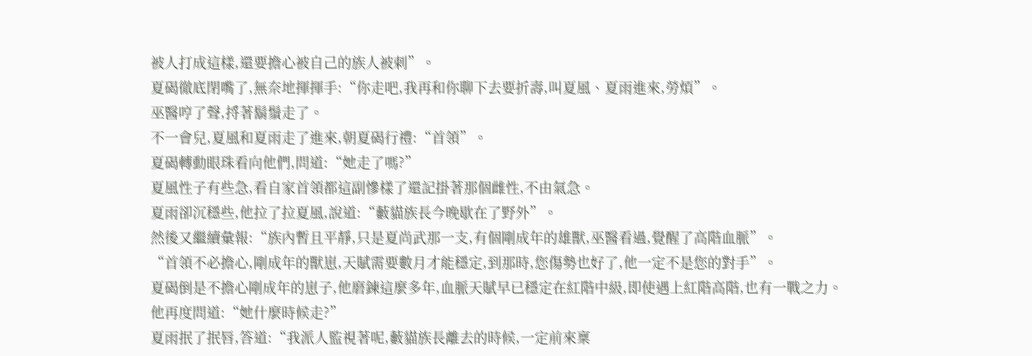被人打成這樣,還要擔心被自己的族人被刺”。
夏碣徹底閉嘴了,無奈地揮揮手:“你走吧,我再和你聊下去要折壽,叫夏風、夏雨進來,勞煩”。
巫醫哼了聲,捋著鬍鬚走了。
不一會兒,夏風和夏雨走了進來,朝夏碣行禮:“首領”。
夏碣轉動眼珠看向他們,問道:“她走了嗎?”
夏風性子有些急,看自家首領都這副慘樣了還記掛著那個雌性,不由氣急。
夏雨卻沉穩些,他拉了拉夏風,說道:“藪貓族長今晚歇在了野外”。
然後又繼續彙報:“族內暫且平靜,只是夏尚武那一支,有個剛成年的雄獸,巫醫看過,覺醒了高階血脈”。
“首領不必擔心,剛成年的獸崽,天賦需要數月才能穩定,到那時,您傷勢也好了,他一定不是您的對手”。
夏碣倒是不擔心剛成年的崽子,他磨鍊這麼多年,血脈天賦早已穩定在紅階中級,即使遇上紅階高階,也有一戰之力。
他再度問道:“她什麼時候走?”
夏雨抿了抿唇,答道:“我派人監視著呢,藪貓族長離去的時候,一定前來稟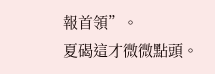報首領”。
夏碣這才微微點頭。